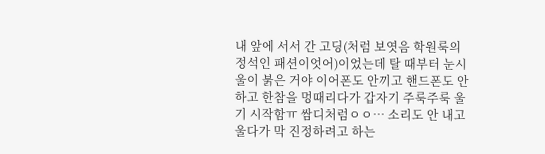내 앞에 서서 간 고딩(처럼 보엿음 학원룩의 정석인 패션이엇어)이었는데 탈 때부터 눈시울이 붉은 거야 이어폰도 안끼고 핸드폰도 안 하고 한참을 멍때리다가 갑자기 주룩주룩 울기 시작함ㅠ 쌈디처럼ㅇㅇ… 소리도 안 내고 울다가 막 진정하려고 하는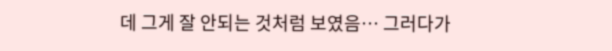데 그게 잘 안되는 것처럼 보였음… 그러다가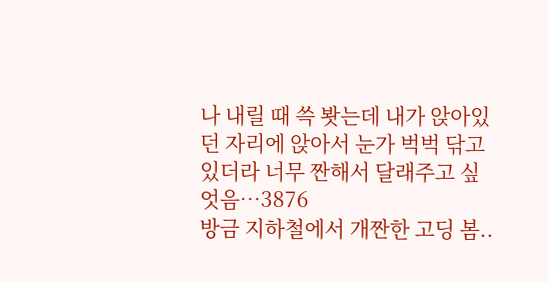나 내릴 때 쓱 봣는데 내가 앉아있던 자리에 앉아서 눈가 벅벅 닦고 있더라 너무 짠해서 달래주고 싶엇음…3876
방금 지하철에서 개짠한 고딩 봄..